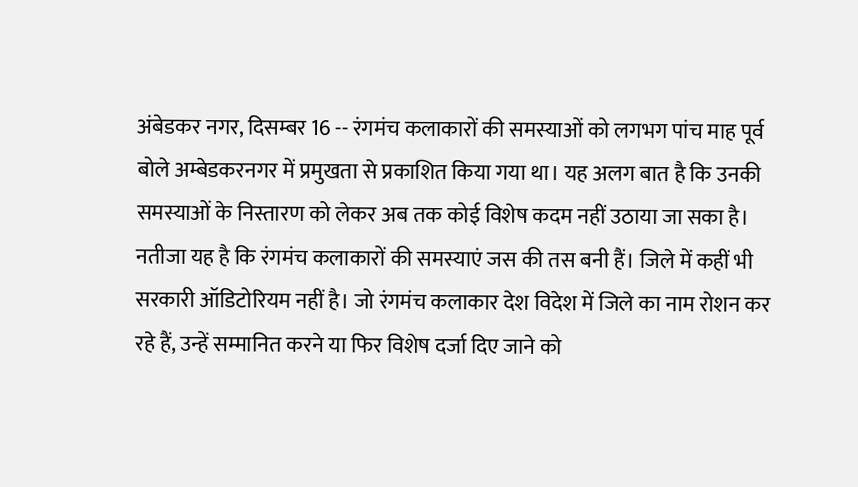अंबेडकर नगर, दिसम्बर 16 -- रंगमंच कलाकारों की समस्याओं को लगभग पांच माह पूर्व बोले अम्बेडकरनगर में प्रमुखता से प्रकाशित किया गया था। यह अलग बात है कि उनकी समस्याओं के निस्तारण को लेकर अब तक कोई विशेष कदम नहीं उठाया जा सका है। नतीजा यह है कि रंगमंच कलाकारों की समस्याएं जस की तस बनी हैं। जिले में कहीं भी सरकारी ऑडिटोरियम नहीं है। जो रंगमंच कलाकार देश विदेश में जिले का नाम रोशन कर रहे हैं, उन्हें सम्मानित करने या फिर विशेष दर्जा दिए जाने को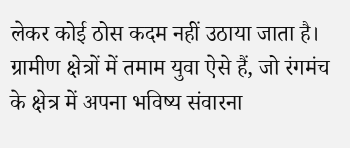लेकर कोई ठोस कदम नहीं उठाया जाता है। ग्रामीण क्षेत्रों में तमाम युवा ऐसे हैं, जो रंगमंच के क्षेत्र में अपना भविष्य संवारना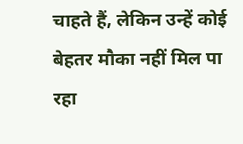चाहते हैं, लेकिन उन्हें कोई बेहतर मौका नहीं मिल पा रहा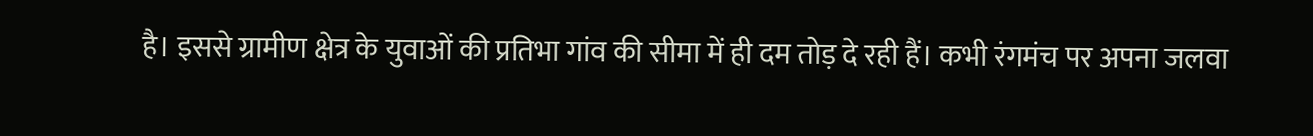है। इससे ग्रामीण क्षेत्र के युवाओं की प्रतिभा गांव की सीमा में ही दम तोड़ दे रही हैं। कभी रंगमंच पर अपना जलवा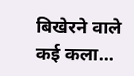बिखेरने वाले कई कला...